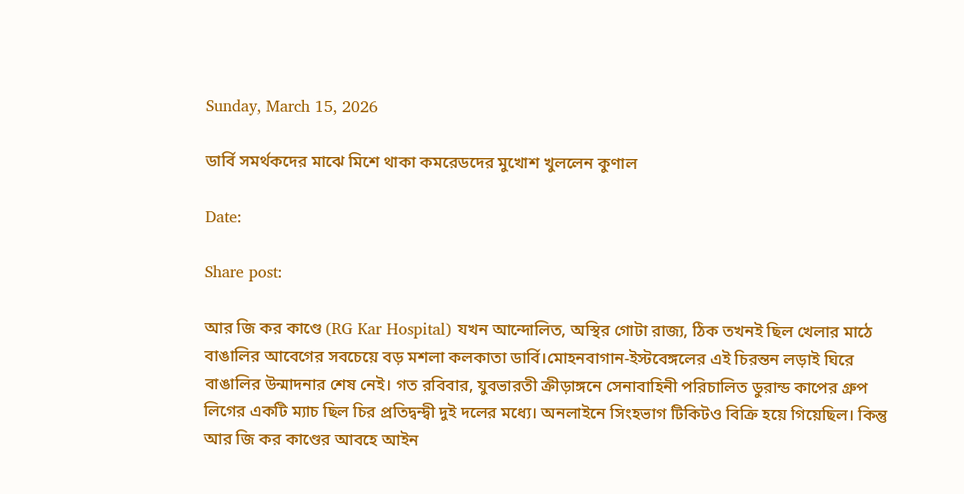Sunday, March 15, 2026

ডার্বি সমর্থকদের মাঝে মিশে থাকা কমরেডদের মুখোশ খুললেন কুণাল

Date:

Share post:

আর জি কর কাণ্ডে (RG Kar Hospital) যখন আন্দোলিত, অস্থির গোটা রাজ্য, ঠিক তখনই ছিল খেলার মাঠে বাঙালির আবেগের সবচেয়ে বড় মশলা কলকাতা ডার্বি।মোহনবাগান-ইস্টবেঙ্গলের এই চিরন্তন লড়াই ঘিরে বাঙালির উন্মাদনার শেষ নেই। গত রবিবার, যুবভারতী ক্রীড়াঙ্গনে সেনাবাহিনী পরিচালিত ডুরান্ড কাপের গ্রুপ লিগের একটি ম্যাচ ছিল চির প্রতিদ্বন্দ্বী দুই দলের মধ্যে। অনলাইনে সিংহভাগ টিকিটও বিক্রি হয়ে গিয়েছিল। কিন্তু আর জি কর কাণ্ডের আবহে আইন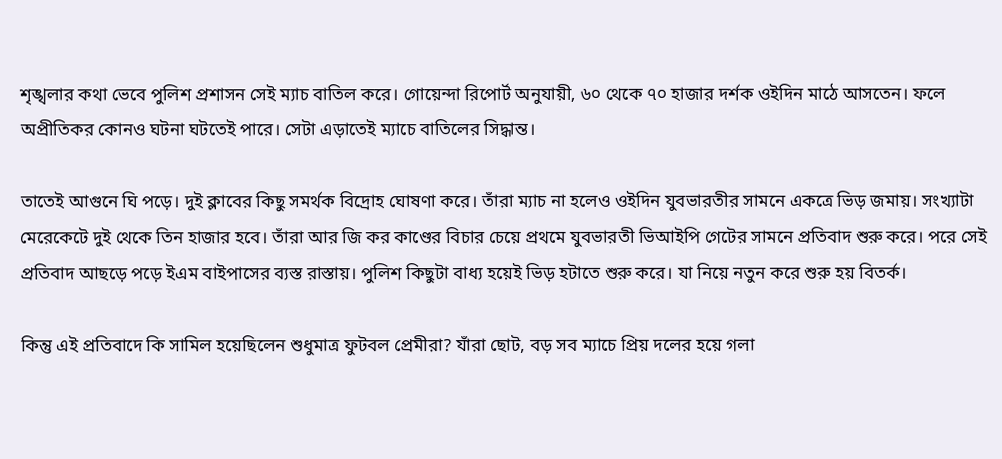শৃঙ্খলার কথা ভেবে পুলিশ প্রশাসন সেই ম্যাচ বাতিল করে। গোয়েন্দা রিপোর্ট অনুযায়ী, ৬০ থেকে ৭০ হাজার দর্শক ওইদিন মাঠে আসতেন। ফলে অপ্রীতিকর কোনও ঘটনা ঘটতেই পারে। সেটা এড়াতেই ম্যাচে বাতিলের সিদ্ধান্ত।

তাতেই আগুনে ঘি পড়ে। দুই ক্লাবের কিছু সমর্থক বিদ্রোহ ঘোষণা করে। তাঁরা ম্যাচ না হলেও ওইদিন যুবভারতীর সামনে একত্রে ভিড় জমায়। সংখ্যাটা মেরেকেটে দুই থেকে তিন হাজার হবে। তাঁরা আর জি কর কাণ্ডের বিচার চেয়ে প্রথমে যুবভারতী ভিআইপি গেটের সামনে প্রতিবাদ শুরু করে। পরে সেই প্রতিবাদ আছড়ে পড়ে ইএম বাইপাসের ব্যস্ত রাস্তায়। পুলিশ কিছুটা বাধ্য হয়েই ভিড় হটাতে শুরু করে। যা নিয়ে নতুন করে শুরু হয় বিতর্ক।

কিন্তু এই প্রতিবাদে কি সামিল হয়েছিলেন শুধুমাত্র ফুটবল প্রেমীরা? যাঁরা ছোট, বড় সব ম্যাচে প্রিয় দলের হয়ে গলা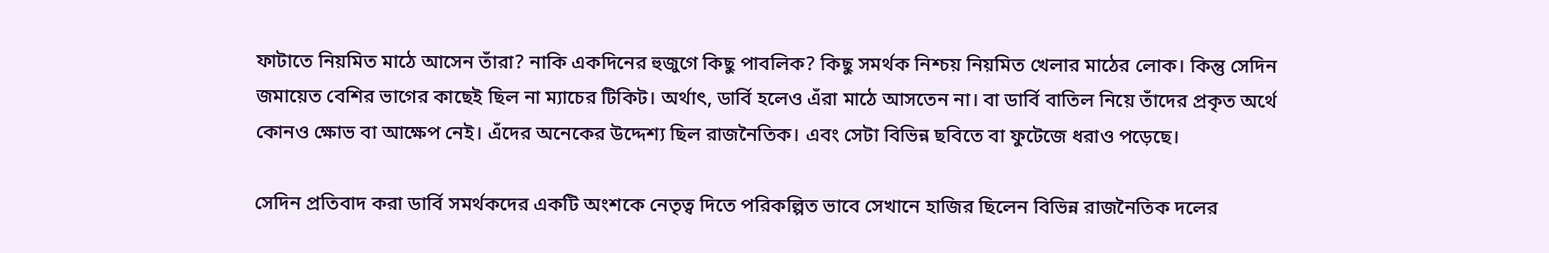ফাটাতে নিয়মিত মাঠে আসেন তাঁরা? নাকি একদিনের হুজুগে কিছু পাবলিক? কিছু সমর্থক নিশ্চয় নিয়মিত খেলার মাঠের লোক। কিন্তু সেদিন জমায়েত বেশির ভাগের কাছেই ছিল না ম্যাচের টিকিট। অর্থাৎ, ডার্বি হলেও এঁরা মাঠে আসতেন না। বা ডার্বি বাতিল নিয়ে তাঁদের প্রকৃত অর্থে কোনও ক্ষোভ বা আক্ষেপ নেই। এঁদের অনেকের উদ্দেশ্য ছিল রাজনৈতিক। এবং সেটা বিভিন্ন ছবিতে বা ফুটেজে ধরাও পড়েছে।

সেদিন প্রতিবাদ করা ডার্বি সমর্থকদের একটি অংশকে নেতৃত্ব দিতে পরিকল্পিত ভাবে সেখানে হাজির ছিলেন বিভিন্ন রাজনৈতিক দলের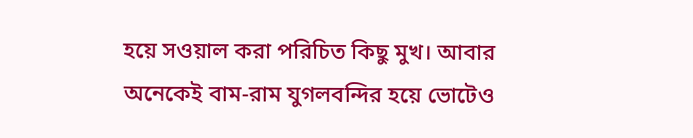হয়ে সওয়াল করা পরিচিত কিছু মুখ। আবার অনেকেই বাম-রাম যুগলবন্দির হয়ে ভোটেও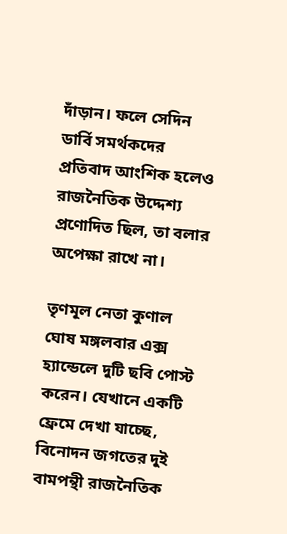দাঁড়ান। ফলে সেদিন ডার্বি সমর্থকদের প্রতিবাদ আংশিক হলেও রাজনৈতিক উদ্দেশ্য প্রণোদিত ছিল, তা বলার অপেক্ষা রাখে না।

তৃণমূল নেতা কুণাল ঘোষ মঙ্গলবার এক্স হ্যান্ডেলে দুটি ছবি পোস্ট করেন। যেখানে একটি ফ্রেমে দেখা যাচ্ছে, বিনোদন জগতের দুই বামপন্থী রাজনৈতিক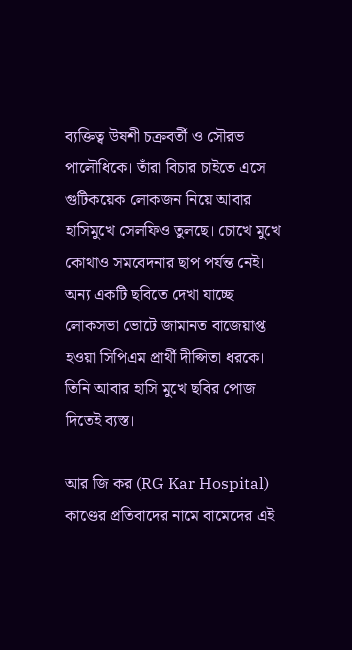ব্যক্তিত্ব উষশী চক্রবর্তী ও সৌরভ পালৌধিকে। তাঁরা বিচার চাইতে এসে গুটিকয়েক লোকজন নিয়ে আবার হাসিমুখে সেলফিও তুলছে। চোখে মুখে কোথাও সমবেদনার ছাপ পর্যন্ত নেই। অন্য একটি ছবিতে দেখা যাচ্ছে লোকসভা ভোটে জামানত বাজেয়াপ্ত হওয়া সিপিএম প্রার্থী দীপ্সিতা ধরকে। তিনি আবার হাসি মুখে ছবির পোজ দিতেই ব্যস্ত।

আর জি কর (RG Kar Hospital) কাণ্ডের প্রতিবাদের নামে বামেদের এই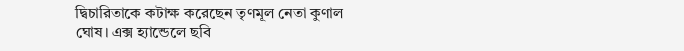দ্বিচারিতাকে কটাক্ষ করেছেন তৃণমূল নেতা কুণাল ঘোষ। এক্স হ্যান্ডেলে ছবি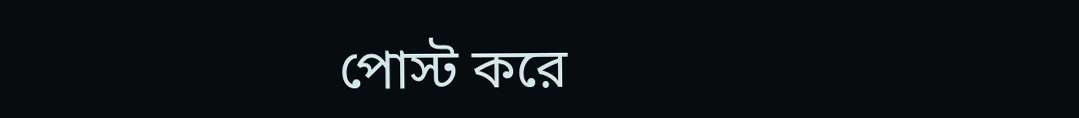পোস্ট করে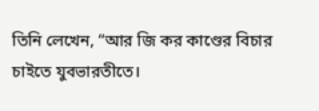তিনি লেখেন, “আর জি কর কাণ্ডের বিচার চাইতে যুবভারতীতে।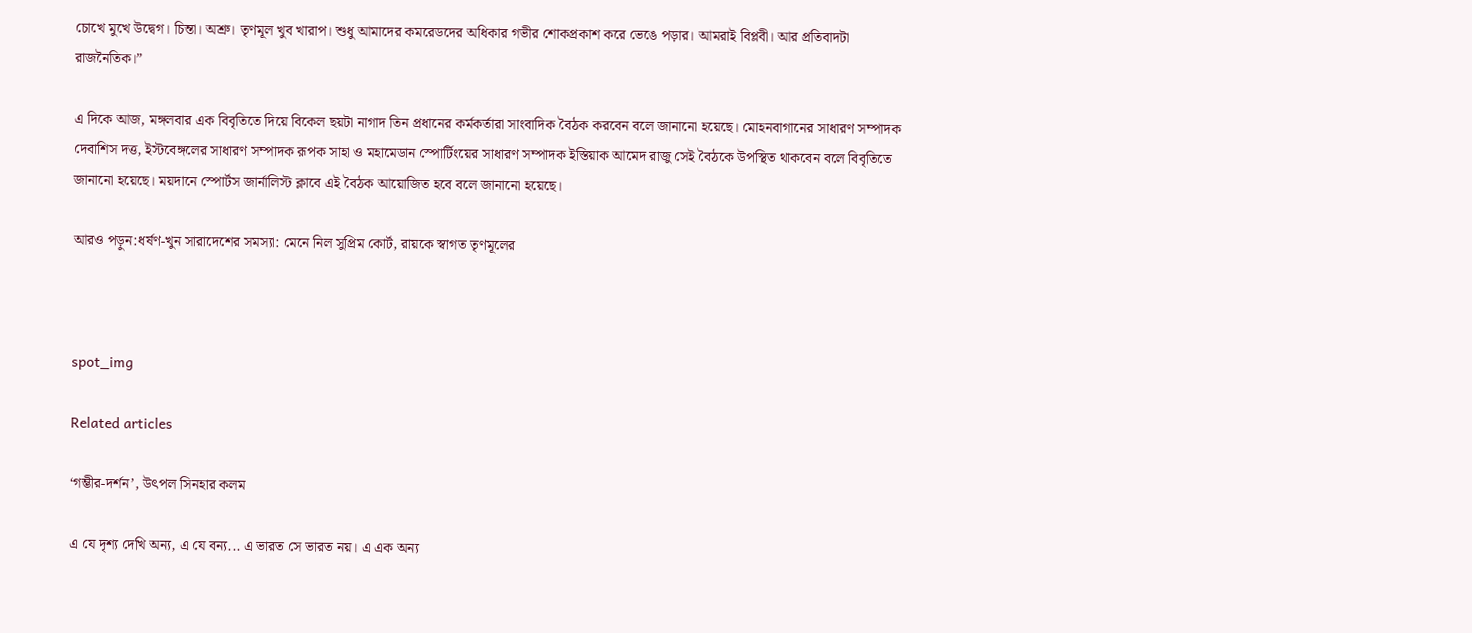চোখে মুখে উদ্বেগ। চিন্তা। অশ্রু। তৃণমূল খুব খারাপ। শুধু আমাদের কমরেডদের অধিকার গভীর শোকপ্রকাশ করে ভেঙে পড়ার। আমরাই বিপ্লবী। আর প্রতিবাদটা রাজনৈতিক।”

এ দিকে আজ, মঙ্গলবার এক বিবৃতিতে দিয়ে বিকেল ছয়টা নাগাদ তিন প্রধানের কর্মকর্তারা সাংবাদিক বৈঠক করবেন বলে জানানো হয়েছে। মোহনবাগানের সাধারণ সম্পাদক দেবাশিস দত্ত, ইস্টবেঙ্গলের সাধারণ সম্পাদক রূপক সাহা ও মহামেডান স্পোর্টিংয়ের সাধারণ সম্পাদক ইস্তিয়াক আমেদ রাজু সেই বৈঠকে উপস্থিত থাকবেন বলে বিবৃতিতে জানানো হয়েছে। ময়দানে স্পোর্টস জার্নালিস্ট ক্লাবে এই বৈঠক আয়োজিত হবে বলে জানানো হয়েছে।

আরও পড়ুন:ধর্ষণ-খুন সারাদেশের সমস্যা: মেনে নিল সুপ্রিম কোর্ট, রায়কে স্বাগত তৃণমূলের



spot_img

Related articles

‘গম্ভীর-দর্শন’, উৎপল সিনহার কলম

এ যে দৃশ্য দেখি অন্য, এ যে বন্য... এ ভারত সে ভারত নয়। এ এক অন্য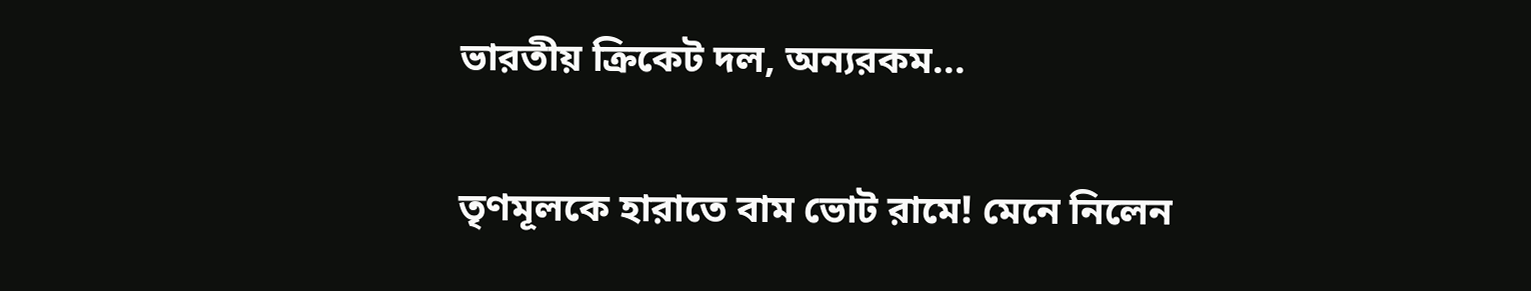ভারতীয় ক্রিকেট দল, অন্যরকম...

তৃণমূলকে হারাতে বাম ভোট রামে! মেনে নিলেন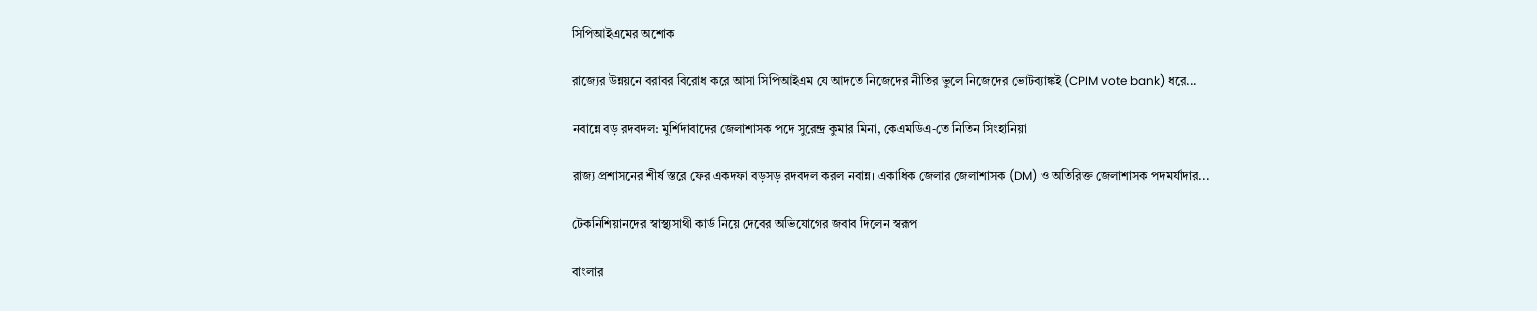সিপিআইএমের অশোক

রাজ্যের উন্নয়নে বরাবর বিরোধ করে আসা সিপিআইএম যে আদতে নিজেদের নীতির ভুলে নিজেদের ভোটব্যাঙ্কই (CPIM vote bank) ধরে...

নবান্নে বড় রদবদল: মুর্শিদাবাদের জেলাশাসক পদে সুরেন্দ্র কুমার মিনা, কেএমডিএ-তে নিতিন সিংহানিয়া

রাজ্য প্রশাসনের শীর্ষ স্তরে ফের একদফা বড়সড় রদবদল করল নবান্ন। একাধিক জেলার জেলাশাসক (DM) ও অতিরিক্ত জেলাশাসক পদমর্যাদার...

টেকনিশিয়ানদের স্বাস্থ্যসাথী কার্ড নিয়ে দেবের অভিযোগের জবাব দিলেন স্বরূপ

বাংলার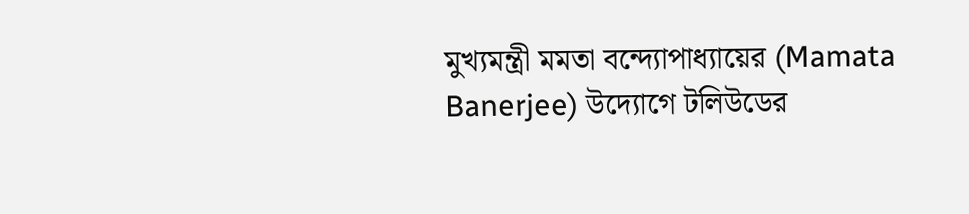মুখ্যমন্ত্রী মমতা বন্দ্যোপাধ্যায়ের (Mamata Banerjee) উদ্যোগে টলিউডের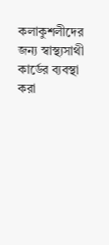কলাকুশলীদের জন্য স্বাস্থ্যসাথী কার্ডের ব্যবস্থা করা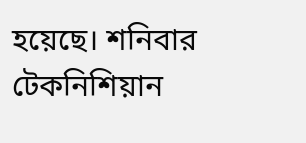হয়েছে। শনিবার টেকনিশিয়ান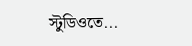স্টুডিওতে...